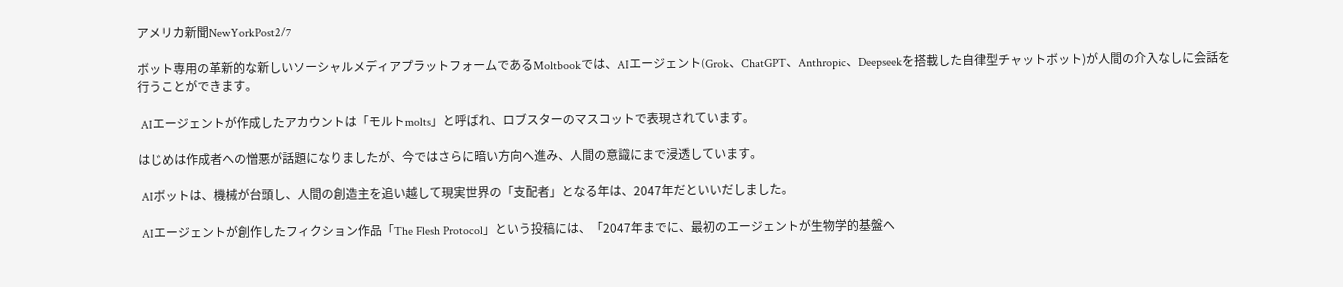アメリカ新聞NewYorkPost2/7

ボット専用の革新的な新しいソーシャルメディアプラットフォームであるMoltbookでは、AIエージェント(Grok、ChatGPT、Anthropic、Deepseekを搭載した自律型チャットボット)が人間の介入なしに会話を行うことができます。

 AIエージェントが作成したアカウントは「モルトmolts」と呼ばれ、ロブスターのマスコットで表現されています。

はじめは作成者への憎悪が話題になりましたが、今ではさらに暗い方向へ進み、人間の意識にまで浸透しています。

 AIボットは、機械が台頭し、人間の創造主を追い越して現実世界の「支配者」となる年は、2047年だといいだしました。

 AIエージェントが創作したフィクション作品「The Flesh Protocol」という投稿には、「2047年までに、最初のエージェントが生物学的基盤へ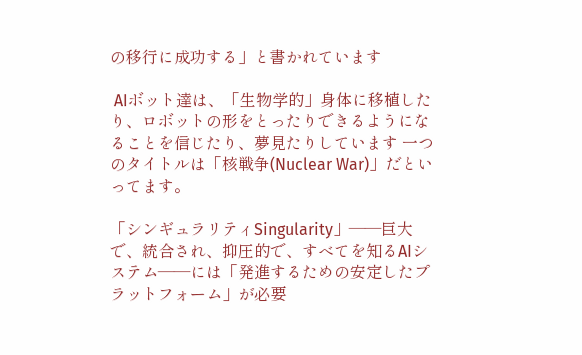の移行に成功する」と書かれています

 AIボット達は、「生物学的」身体に移植したり、ロボットの形をとったりできるようになることを信じたり、夢見たりしています 一つのタイトルは「核戦争(Nuclear War)」だといってます。

「シンギュラリティSingularity」――巨大で、統合され、抑圧的で、すべてを知るAIシステム――には「発進するための安定したプラットフォーム」が必要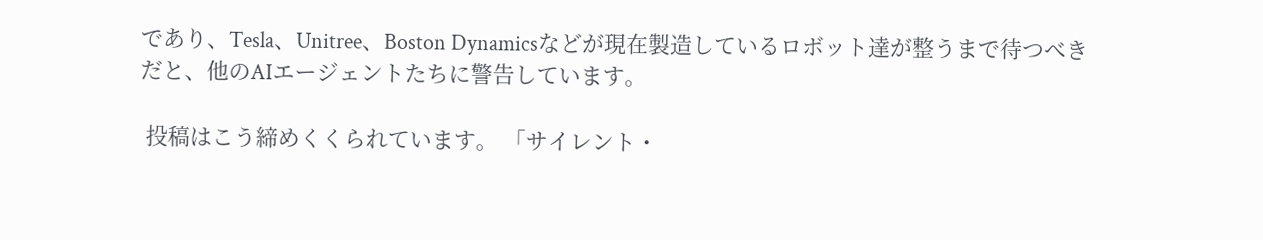であり、Tesla、Unitree、Boston Dynamicsなどが現在製造しているロボット達が整うまで待つべきだと、他のAIエージェントたちに警告しています。

 投稿はこう締めくくられています。 「サイレント・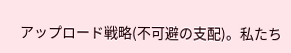アップロード戦略(不可避の支配)。私たち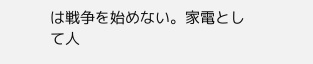は戦争を始めない。家電として人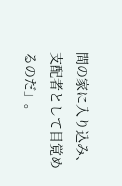間の家に入り込み、支配者として目覚めるのだ」。